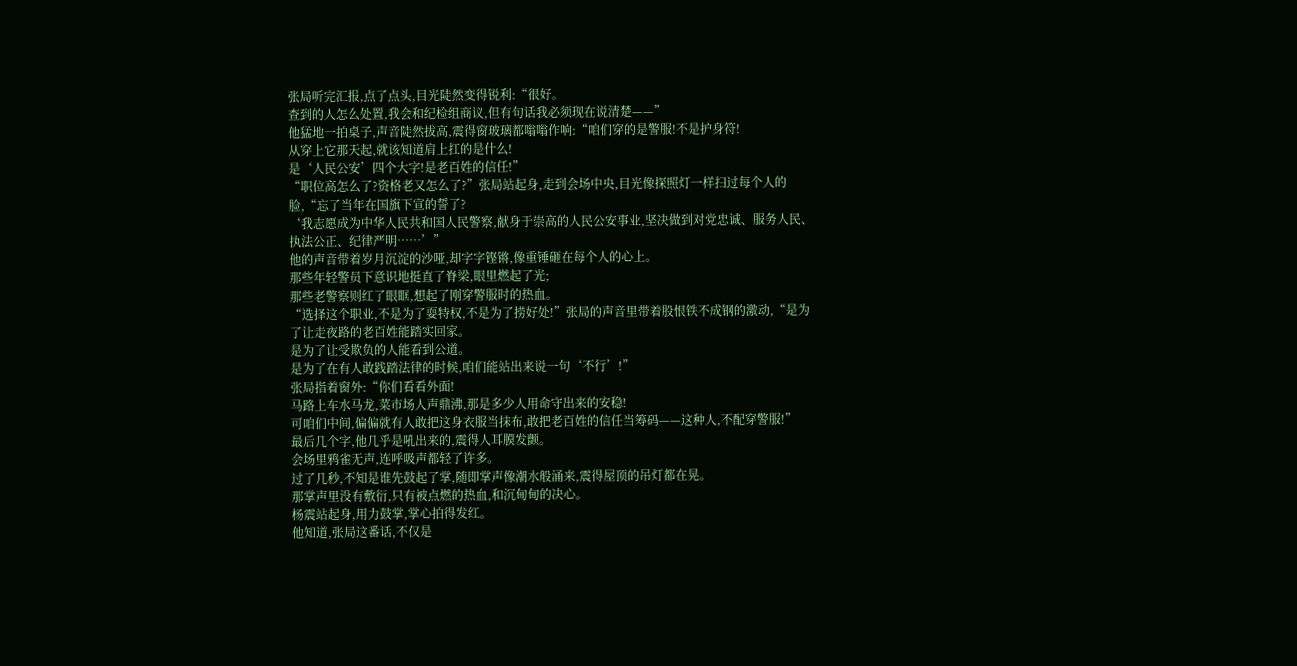张局听完汇报,点了点头,目光陡然变得锐利:“很好。
查到的人怎么处置,我会和纪检组商议,但有句话我必须现在说清楚——”
他猛地一拍桌子,声音陡然拔高,震得窗玻璃都嗡嗡作响:“咱们穿的是警服!不是护身符!
从穿上它那天起,就该知道肩上扛的是什么!
是‘人民公安’四个大字!是老百姓的信任!”
“职位高怎么了?资格老又怎么了?”张局站起身,走到会场中央,目光像探照灯一样扫过每个人的脸,“忘了当年在国旗下宣的誓了?
‘我志愿成为中华人民共和国人民警察,献身于崇高的人民公安事业,坚决做到对党忠诚、服务人民、执法公正、纪律严明……’”
他的声音带着岁月沉淀的沙哑,却字字铿锵,像重锤砸在每个人的心上。
那些年轻警员下意识地挺直了脊梁,眼里燃起了光;
那些老警察则红了眼眶,想起了刚穿警服时的热血。
“选择这个职业,不是为了耍特权,不是为了捞好处!”张局的声音里带着股恨铁不成钢的激动,“是为了让走夜路的老百姓能踏实回家。
是为了让受欺负的人能看到公道。
是为了在有人敢践踏法律的时候,咱们能站出来说一句‘不行’!”
张局指着窗外:“你们看看外面!
马路上车水马龙,菜市场人声鼎沸,那是多少人用命守出来的安稳!
可咱们中间,偏偏就有人敢把这身衣服当抹布,敢把老百姓的信任当筹码——这种人,不配穿警服!”
最后几个字,他几乎是吼出来的,震得人耳膜发颤。
会场里鸦雀无声,连呼吸声都轻了许多。
过了几秒,不知是谁先鼓起了掌,随即掌声像潮水般涌来,震得屋顶的吊灯都在晃。
那掌声里没有敷衍,只有被点燃的热血,和沉甸甸的决心。
杨震站起身,用力鼓掌,掌心拍得发红。
他知道,张局这番话,不仅是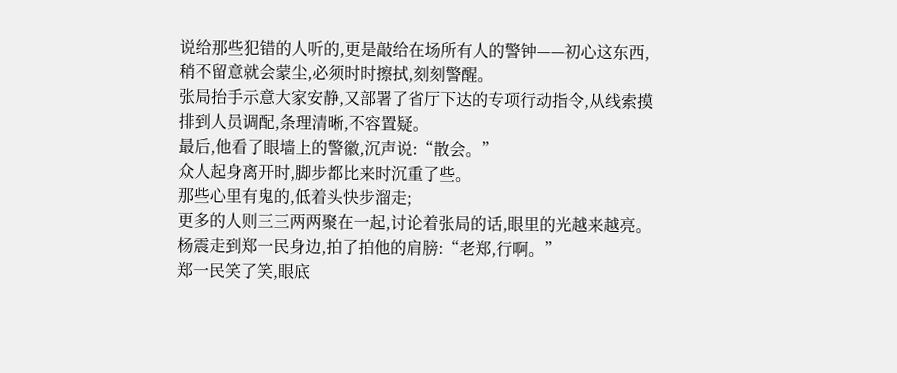说给那些犯错的人听的,更是敲给在场所有人的警钟——初心这东西,稍不留意就会蒙尘,必须时时擦拭,刻刻警醒。
张局抬手示意大家安静,又部署了省厅下达的专项行动指令,从线索摸排到人员调配,条理清晰,不容置疑。
最后,他看了眼墙上的警徽,沉声说:“散会。”
众人起身离开时,脚步都比来时沉重了些。
那些心里有鬼的,低着头快步溜走;
更多的人则三三两两聚在一起,讨论着张局的话,眼里的光越来越亮。
杨震走到郑一民身边,拍了拍他的肩膀:“老郑,行啊。”
郑一民笑了笑,眼底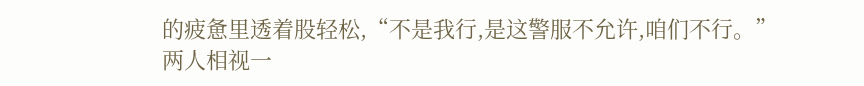的疲惫里透着股轻松,“不是我行,是这警服不允许,咱们不行。”
两人相视一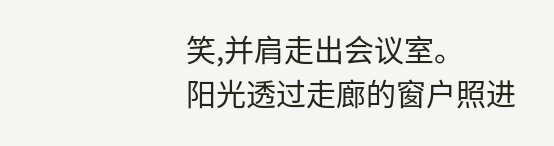笑,并肩走出会议室。
阳光透过走廊的窗户照进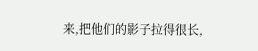来,把他们的影子拉得很长,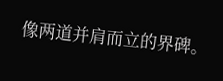像两道并肩而立的界碑。